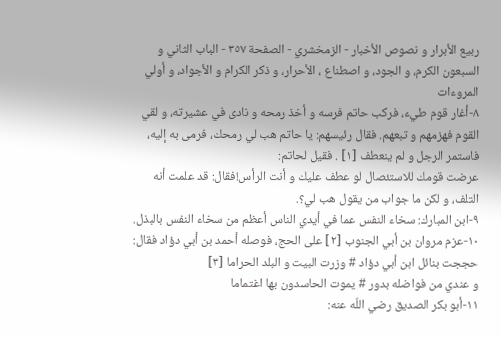ربيع الأبرار و نصوص الأخبار - الزمخشري - الصفحة ٣٥٧ - الباب الثاني و السبعون الكرم، و الجود، و اصطناع ، الأحرار، و ذكر الكرام و الأجواد، و أولي المروءات
٨-أغار قوم طيء، فركب حاتم فرسه و أخذ رمحه و نادى في عشيرته، و لقي القوم فهزمهم و تبعهم. فقال رئيسهم: يا حاتم هب لي رمحك، فرمى به إليه، فاستمر الرجل و لم ينعطف [١] . فقيل لحاتم:
عرضت قومك للاستئصال لو عطف عليك و أنت الرأس!فقال: قد علمت أنه التلف، و لكن ما جواب من يقول هب لي؟.
٩-ابن المبارك: سخاء النفس عما في أيدي الناس أعظم من سخاء النفس بالبذل.
١٠-عزم مروان بن أبي الجنوب [٢] على الحج، فوصله أحمد بن أبي دؤاد فقال:
حججت بنائل ابن أبي دؤاد # وزرت البيت و البلد الحراما [٣]
و عندي من فواضله بدور # يموت الحاسدون بها اغتماما
١١-أبو بكر الصديق رضي اللّه عنه: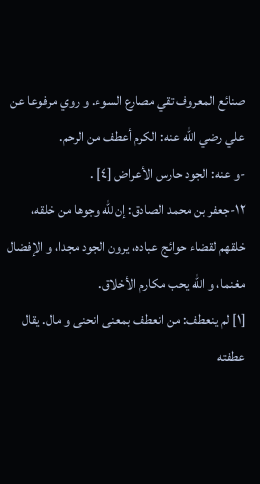صنائع المعروف تقي مصارع السوء. و روي مرفوعا عن علي رضي اللّه عنه: الكرم أعطف من الرحم.
-و عنه: الجود حارس الأعراض [٤] .
١٢-جعفر بن محمد الصادق: إن للّه وجوها من خلقه، خلقهم لقضاء حوائج عباده، يرون الجود مجدا، و الإفضال مغنما، و اللّه يحب مكارم الأخلاق.
[١] لم ينعطف: من انعطف بمعنى انحنى و مال. يقال عطفته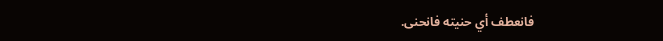فانعطف أي حنيته فانحنى.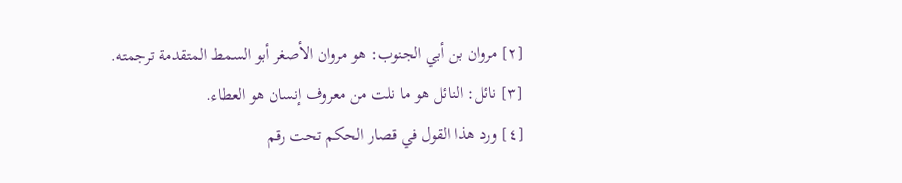[٢] مروان بن أبي الجنوب: هو مروان الأصغر أبو السمط المتقدمة ترجمته.
[٣] نائل: النائل هو ما نلت من معروف إنسان هو العطاء.
[٤] ورد هذا القول في قصار الحكم تحت رقم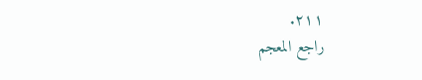٢١١.
راجع المعجم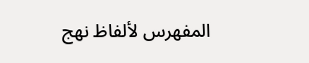المفهرس لألفاظ نهج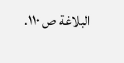البلاغة ص ١١٠.